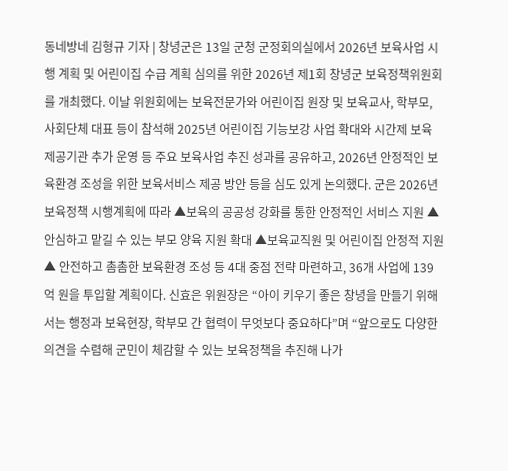동네방네 김형규 기자 | 창녕군은 13일 군청 군정회의실에서 2026년 보육사업 시행 계획 및 어린이집 수급 계획 심의를 위한 2026년 제1회 창녕군 보육정책위원회를 개최했다. 이날 위원회에는 보육전문가와 어린이집 원장 및 보육교사, 학부모, 사회단체 대표 등이 참석해 2025년 어린이집 기능보강 사업 확대와 시간제 보육 제공기관 추가 운영 등 주요 보육사업 추진 성과를 공유하고, 2026년 안정적인 보육환경 조성을 위한 보육서비스 제공 방안 등을 심도 있게 논의했다. 군은 2026년 보육정책 시행계획에 따라 ▲보육의 공공성 강화를 통한 안정적인 서비스 지원 ▲안심하고 맡길 수 있는 부모 양육 지원 확대 ▲보육교직원 및 어린이집 안정적 지원 ▲ 안전하고 촘촘한 보육환경 조성 등 4대 중점 전략 마련하고, 36개 사업에 139억 원을 투입할 계획이다. 신효은 위원장은 “아이 키우기 좋은 창녕을 만들기 위해서는 행정과 보육현장, 학부모 간 협력이 무엇보다 중요하다”며 “앞으로도 다양한 의견을 수렴해 군민이 체감할 수 있는 보육정책을 추진해 나가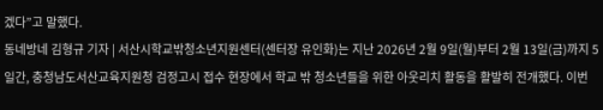겠다”고 말했다.
동네방네 김형규 기자 | 서산시학교밖청소년지원센터(센터장 유인화)는 지난 2026년 2월 9일(월)부터 2월 13일(금)까지 5일간, 충청남도서산교육지원청 검정고시 접수 현장에서 학교 밖 청소년들을 위한 아웃리치 활동을 활발히 전개했다. 이번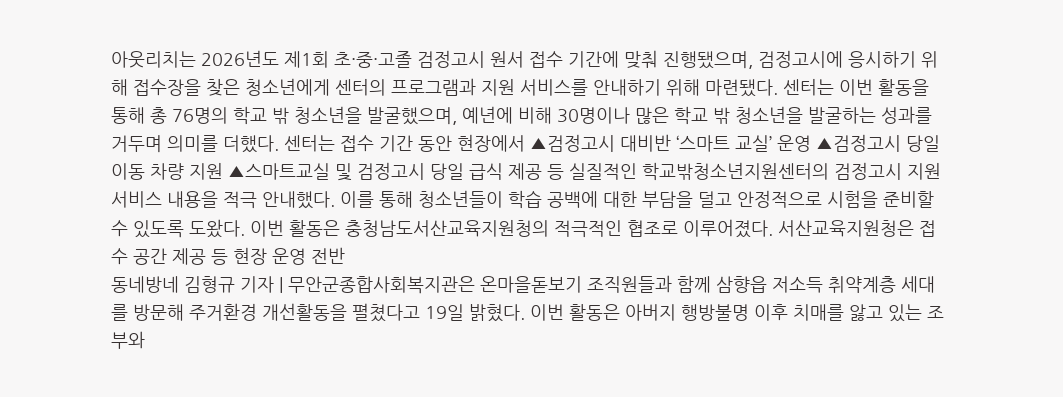아웃리치는 2026년도 제1회 초·중·고졸 검정고시 원서 접수 기간에 맞춰 진행됐으며, 검정고시에 응시하기 위해 접수장을 찾은 청소년에게 센터의 프로그램과 지원 서비스를 안내하기 위해 마련됐다. 센터는 이번 활동을 통해 총 76명의 학교 밖 청소년을 발굴했으며, 예년에 비해 30명이나 많은 학교 밖 청소년을 발굴하는 성과를 거두며 의미를 더했다. 센터는 접수 기간 동안 현장에서 ▲검정고시 대비반 ‘스마트 교실’ 운영 ▲검정고시 당일 이동 차량 지원 ▲스마트교실 및 검정고시 당일 급식 제공 등 실질적인 학교밖청소년지원센터의 검정고시 지원서비스 내용을 적극 안내했다. 이를 통해 청소년들이 학습 공백에 대한 부담을 덜고 안정적으로 시험을 준비할 수 있도록 도왔다. 이번 활동은 충청남도서산교육지원청의 적극적인 협조로 이루어졌다. 서산교육지원청은 접수 공간 제공 등 현장 운영 전반
동네방네 김형규 기자 | 무안군종합사회복지관은 온마을돋보기 조직원들과 함께 삼향읍 저소득 취약계층 세대를 방문해 주거환경 개선활동을 펼쳤다고 19일 밝혔다. 이번 활동은 아버지 행방불명 이후 치매를 앓고 있는 조부와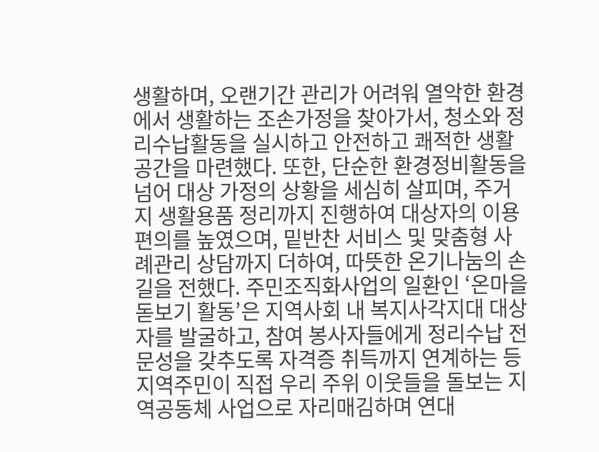생활하며, 오랜기간 관리가 어려워 열악한 환경에서 생활하는 조손가정을 찾아가서, 청소와 정리수납활동을 실시하고 안전하고 쾌적한 생활공간을 마련했다. 또한, 단순한 환경정비활동을 넘어 대상 가정의 상황을 세심히 살피며, 주거지 생활용품 정리까지 진행하여 대상자의 이용 편의를 높였으며, 밑반찬 서비스 및 맞춤형 사례관리 상담까지 더하여, 따뜻한 온기나눔의 손길을 전했다. 주민조직화사업의 일환인 ‘온마을 돋보기 활동’은 지역사회 내 복지사각지대 대상자를 발굴하고, 참여 봉사자들에게 정리수납 전문성을 갖추도록 자격증 취득까지 연계하는 등 지역주민이 직접 우리 주위 이웃들을 돌보는 지역공동체 사업으로 자리매김하며 연대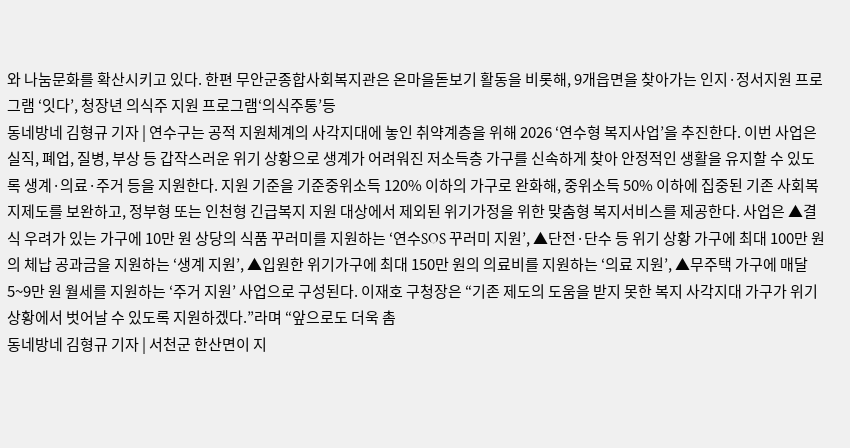와 나눔문화를 확산시키고 있다. 한편 무안군종합사회복지관은 온마을돋보기 활동을 비롯해, 9개읍면을 찾아가는 인지·정서지원 프로그램 ‘잇다’, 청장년 의식주 지원 프로그램‘의식주통’등
동네방네 김형규 기자 | 연수구는 공적 지원체계의 사각지대에 놓인 취약계층을 위해 2026 ‘연수형 복지사업’을 추진한다. 이번 사업은 실직, 폐업, 질병, 부상 등 갑작스러운 위기 상황으로 생계가 어려워진 저소득층 가구를 신속하게 찾아 안정적인 생활을 유지할 수 있도록 생계·의료·주거 등을 지원한다. 지원 기준을 기준중위소득 120% 이하의 가구로 완화해, 중위소득 50% 이하에 집중된 기존 사회복지제도를 보완하고, 정부형 또는 인천형 긴급복지 지원 대상에서 제외된 위기가정을 위한 맞춤형 복지서비스를 제공한다. 사업은 ▲결식 우려가 있는 가구에 10만 원 상당의 식품 꾸러미를 지원하는 ‘연수SOS 꾸러미 지원’, ▲단전·단수 등 위기 상황 가구에 최대 100만 원의 체납 공과금을 지원하는 ‘생계 지원’, ▲입원한 위기가구에 최대 150만 원의 의료비를 지원하는 ‘의료 지원’, ▲무주택 가구에 매달 5~9만 원 월세를 지원하는 ‘주거 지원’ 사업으로 구성된다. 이재호 구청장은 “기존 제도의 도움을 받지 못한 복지 사각지대 가구가 위기 상황에서 벗어날 수 있도록 지원하겠다.”라며 “앞으로도 더욱 촘
동네방네 김형규 기자 | 서천군 한산면이 지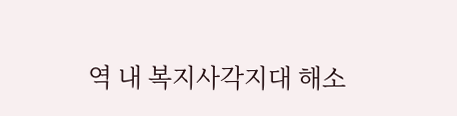역 내 복지사각지대 해소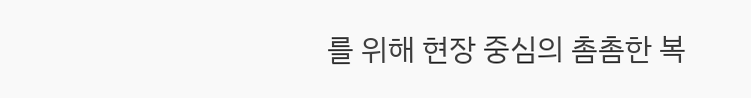를 위해 현장 중심의 촘촘한 복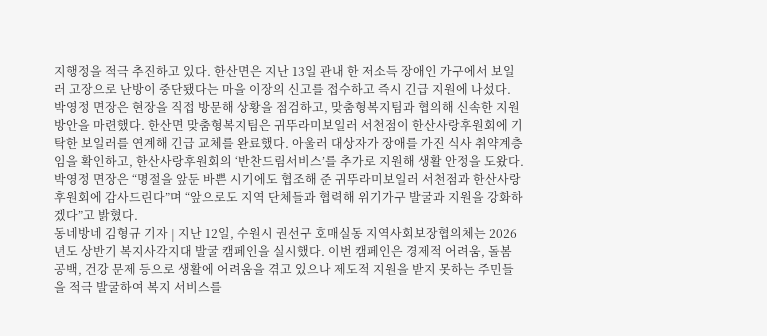지행정을 적극 추진하고 있다. 한산면은 지난 13일 관내 한 저소득 장애인 가구에서 보일러 고장으로 난방이 중단됐다는 마을 이장의 신고를 접수하고 즉시 긴급 지원에 나섰다. 박영정 면장은 현장을 직접 방문해 상황을 점검하고, 맞춤형복지팀과 협의해 신속한 지원 방안을 마련했다. 한산면 맞춤형복지팀은 귀뚜라미보일러 서천점이 한산사랑후원회에 기탁한 보일러를 연계해 긴급 교체를 완료했다. 아울러 대상자가 장애를 가진 식사 취약계층임을 확인하고, 한산사랑후원회의 ‘반찬드림서비스’를 추가로 지원해 생활 안정을 도왔다. 박영정 면장은 “명절을 앞둔 바쁜 시기에도 협조해 준 귀뚜라미보일러 서천점과 한산사랑후원회에 감사드린다”며 “앞으로도 지역 단체들과 협력해 위기가구 발굴과 지원을 강화하겠다”고 밝혔다.
동네방네 김형규 기자 | 지난 12일, 수원시 권선구 호매실동 지역사회보장협의체는 2026년도 상반기 복지사각지대 발굴 캠페인을 실시했다. 이번 캠페인은 경제적 어려움, 돌봄 공백, 건강 문제 등으로 생활에 어려움을 겪고 있으나 제도적 지원을 받지 못하는 주민들을 적극 발굴하여 복지 서비스를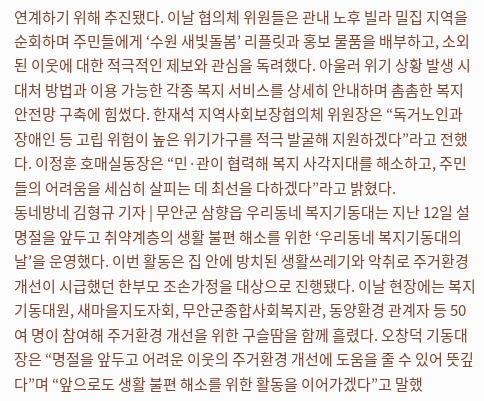연계하기 위해 추진됐다. 이날 협의체 위원들은 관내 노후 빌라 밀집 지역을 순회하며 주민들에게 ‘수원 새빛돌봄’ 리플릿과 홍보 물품을 배부하고, 소외된 이웃에 대한 적극적인 제보와 관심을 독려했다. 아울러 위기 상황 발생 시 대처 방법과 이용 가능한 각종 복지 서비스를 상세히 안내하며 촘촘한 복지 안전망 구축에 힘썼다. 한재석 지역사회보장협의체 위원장은 “독거노인과 장애인 등 고립 위험이 높은 위기가구를 적극 발굴해 지원하겠다”라고 전했다. 이정훈 호매실동장은 “민·관이 협력해 복지 사각지대를 해소하고, 주민들의 어려움을 세심히 살피는 데 최선을 다하겠다”라고 밝혔다.
동네방네 김형규 기자 | 무안군 삼향읍 우리동네 복지기동대는 지난 12일 설 명절을 앞두고 취약계층의 생활 불편 해소를 위한 ‘우리동네 복지기동대의 날’을 운영했다. 이번 활동은 집 안에 방치된 생활쓰레기와 악취로 주거환경 개선이 시급했던 한부모 조손가정을 대상으로 진행됐다. 이날 현장에는 복지기동대원, 새마을지도자회, 무안군종합사회복지관, 동양환경 관계자 등 50여 명이 참여해 주거환경 개선을 위한 구슬땀을 함께 흘렸다. 오창덕 기동대장은 “명절을 앞두고 어려운 이웃의 주거환경 개선에 도움을 줄 수 있어 뜻깊다”며 “앞으로도 생활 불편 해소를 위한 활동을 이어가겠다”고 말했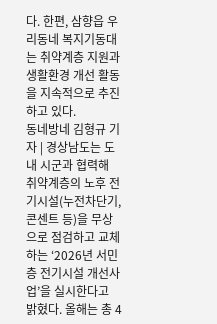다. 한편, 삼향읍 우리동네 복지기동대는 취약계층 지원과 생활환경 개선 활동을 지속적으로 추진하고 있다.
동네방네 김형규 기자 | 경상남도는 도내 시군과 협력해 취약계층의 노후 전기시설(누전차단기, 콘센트 등)을 무상으로 점검하고 교체하는 ‘2026년 서민층 전기시설 개선사업’을 실시한다고 밝혔다. 올해는 총 4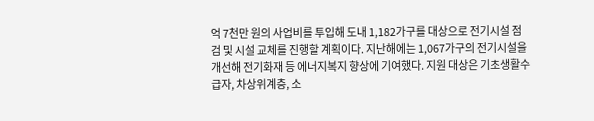억 7천만 원의 사업비를 투입해 도내 1,182가구를 대상으로 전기시설 점검 및 시설 교체를 진행할 계획이다. 지난해에는 1,067가구의 전기시설을 개선해 전기화재 등 에너지복지 향상에 기여했다. 지원 대상은 기초생활수급자, 차상위계층, 소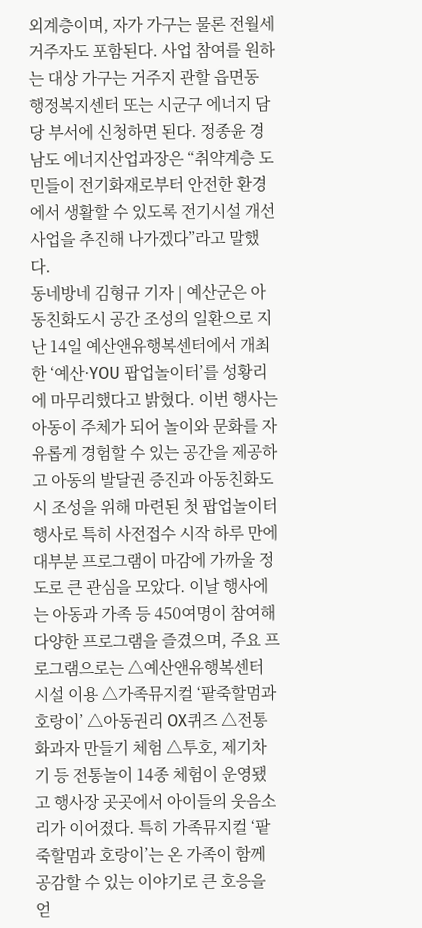외계층이며, 자가 가구는 물론 전월세 거주자도 포함된다. 사업 참여를 원하는 대상 가구는 거주지 관할 읍면동 행정복지센터 또는 시군구 에너지 담당 부서에 신청하면 된다. 정종윤 경남도 에너지산업과장은 “취약계층 도민들이 전기화재로부터 안전한 환경에서 생활할 수 있도록 전기시설 개선사업을 추진해 나가겠다”라고 말했다.
동네방네 김형규 기자 | 예산군은 아동친화도시 공간 조성의 일환으로 지난 14일 예산앤유행복센터에서 개최한 ‘예산·YOU 팝업놀이터’를 성황리에 마무리했다고 밝혔다. 이번 행사는 아동이 주체가 되어 놀이와 문화를 자유롭게 경험할 수 있는 공간을 제공하고 아동의 발달권 증진과 아동친화도시 조성을 위해 마련된 첫 팝업놀이터 행사로 특히 사전접수 시작 하루 만에 대부분 프로그램이 마감에 가까울 정도로 큰 관심을 모았다. 이날 행사에는 아동과 가족 등 450여명이 참여해 다양한 프로그램을 즐겼으며, 주요 프로그램으로는 △예산앤유행복센터 시설 이용 △가족뮤지컬 ‘팥죽할멈과 호랑이’ △아동권리 OX퀴즈 △전통 화과자 만들기 체험 △투호, 제기차기 등 전통놀이 14종 체험이 운영됐고 행사장 곳곳에서 아이들의 웃음소리가 이어졌다. 특히 가족뮤지컬 ‘팥죽할멈과 호랑이’는 온 가족이 함께 공감할 수 있는 이야기로 큰 호응을 얻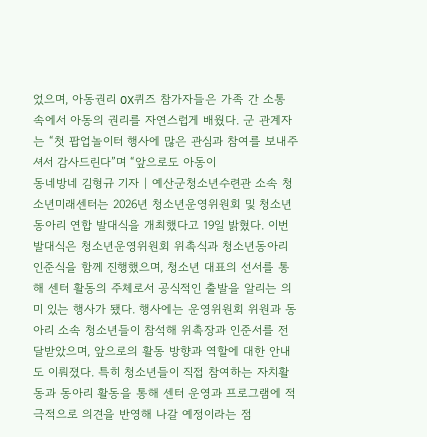었으며, 아동권리 OX퀴즈 참가자들은 가족 간 소통 속에서 아동의 권리를 자연스럽게 배웠다. 군 관계자는 “첫 팝업놀이터 행사에 많은 관심과 참여를 보내주셔서 감사드린다”며 “앞으로도 아동이
동네방네 김형규 기자 | 예산군청소년수련관 소속 청소년미래센터는 2026년 청소년운영위원회 및 청소년동아리 연합 발대식을 개최했다고 19일 밝혔다. 이번 발대식은 청소년운영위원회 위촉식과 청소년동아리 인준식을 함께 진행했으며, 청소년 대표의 선서를 통해 센터 활동의 주체로서 공식적인 출발을 알리는 의미 있는 행사가 됐다. 행사에는 운영위원회 위원과 동아리 소속 청소년들이 참석해 위촉장과 인준서를 전달받았으며, 앞으로의 활동 방향과 역할에 대한 안내도 이뤄졌다. 특히 청소년들이 직접 참여하는 자치활동과 동아리 활동을 통해 센터 운영과 프로그램에 적극적으로 의견을 반영해 나갈 예정이라는 점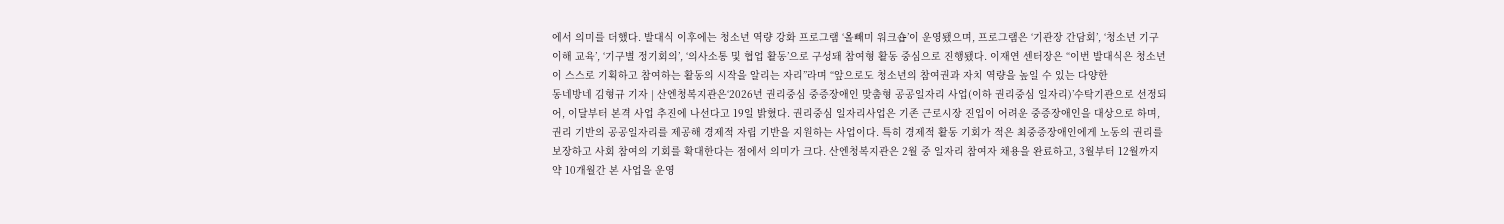에서 의미를 더했다. 발대식 이후에는 청소년 역량 강화 프로그램 ‘올빼미 워크숍’이 운영됐으며, 프로그램은 ‘기관장 간담회’, ‘청소년 기구 이해 교육’, ‘기구별 정기회의’, ‘의사소통 및 협업 활동’으로 구성돼 참여형 활동 중심으로 진행됐다. 이재연 센터장은 “이번 발대식은 청소년이 스스로 기획하고 참여하는 활동의 시작을 알리는 자리”라며 “앞으로도 청소년의 참여권과 자치 역량을 높일 수 있는 다양한
동네방네 김형규 기자 | 산엔청복지관은‘2026년 권리중심 중증장애인 맞춤형 공공일자리 사업(이하 권리중심 일자리)’수탁기관으로 선정되어, 이달부터 본격 사업 추진에 나선다고 19일 밝혔다. 권리중심 일자리사업은 기존 근로시장 진입이 어려운 중증장애인을 대상으로 하며, 권리 기반의 공공일자리를 제공해 경제적 자립 기반을 지원하는 사업이다. 특히 경제적 활동 기회가 적은 최중증장애인에게 노동의 권리를 보장하고 사회 참여의 기회를 확대한다는 점에서 의미가 크다. 산엔청복지관은 2월 중 일자리 참여자 채용을 완료하고, 3월부터 12월까지 약 10개월간 본 사업을 운영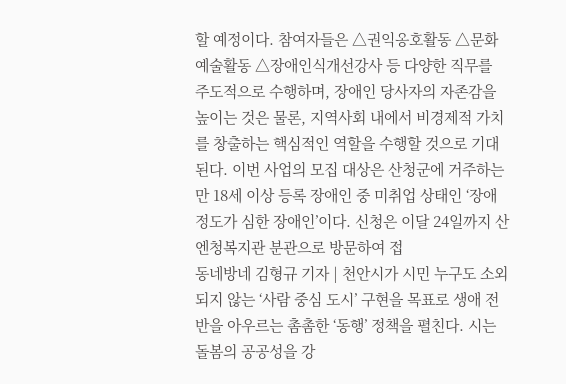할 예정이다. 참여자들은 △권익옹호활동 △문화예술활동 △장애인식개선강사 등 다양한 직무를 주도적으로 수행하며, 장애인 당사자의 자존감을 높이는 것은 물론, 지역사회 내에서 비경제적 가치를 창출하는 핵심적인 역할을 수행할 것으로 기대된다. 이번 사업의 모집 대상은 산청군에 거주하는 만 18세 이상 등록 장애인 중 미취업 상태인 ‘장애 정도가 심한 장애인’이다. 신청은 이달 24일까지 산엔청복지관 분관으로 방문하여 접
동네방네 김형규 기자 | 천안시가 시민 누구도 소외되지 않는 ‘사람 중심 도시’ 구현을 목표로 생애 전반을 아우르는 촘촘한 ‘동행’ 정책을 펼친다. 시는 돌봄의 공공성을 강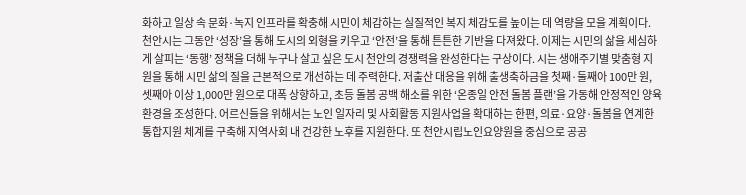화하고 일상 속 문화·녹지 인프라를 확충해 시민이 체감하는 실질적인 복지 체감도를 높이는 데 역량을 모을 계획이다. 천안시는 그동안 ‘성장’을 통해 도시의 외형을 키우고 ‘안전’을 통해 튼튼한 기반을 다져왔다. 이제는 시민의 삶을 세심하게 살피는 ‘동행’ 정책을 더해 누구나 살고 싶은 도시 천안의 경쟁력을 완성한다는 구상이다. 시는 생애주기별 맞춤형 지원을 통해 시민 삶의 질을 근본적으로 개선하는 데 주력한다. 저출산 대응을 위해 출생축하금을 첫째·둘째아 100만 원, 셋째아 이상 1,000만 원으로 대폭 상향하고, 초등 돌봄 공백 해소를 위한 ‘온종일 안전 돌봄 플랜’을 가동해 안정적인 양육 환경을 조성한다. 어르신들을 위해서는 노인 일자리 및 사회활동 지원사업을 확대하는 한편, 의료·요양·돌봄을 연계한 통합지원 체계를 구축해 지역사회 내 건강한 노후를 지원한다. 또 천안시립노인요양원을 중심으로 공공